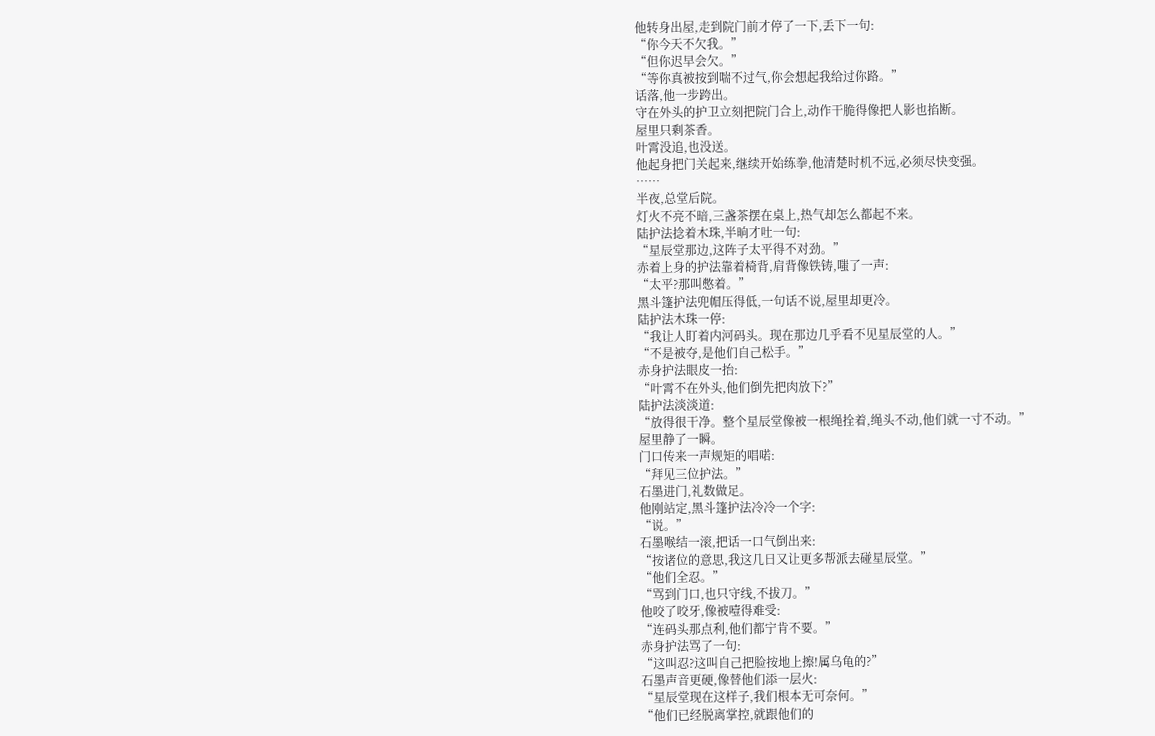他转身出屋,走到院门前才停了一下,丢下一句:
“你今天不欠我。”
“但你迟早会欠。”
“等你真被按到喘不过气,你会想起我给过你路。”
话落,他一步跨出。
守在外头的护卫立刻把院门合上,动作干脆得像把人影也掐断。
屋里只剩茶香。
叶霄没追,也没送。
他起身把门关起来,继续开始练拳,他清楚时机不远,必须尽快变强。
……
半夜,总堂后院。
灯火不亮不暗,三盏茶摆在桌上,热气却怎么都起不来。
陆护法捻着木珠,半晌才吐一句:
“星辰堂那边,这阵子太平得不对劲。”
赤着上身的护法靠着椅背,肩背像铁铸,嗤了一声:
“太平?那叫憋着。”
黑斗篷护法兜帽压得低,一句话不说,屋里却更冷。
陆护法木珠一停:
“我让人盯着内河码头。现在那边几乎看不见星辰堂的人。”
“不是被夺,是他们自己松手。”
赤身护法眼皮一抬:
“叶霄不在外头,他们倒先把肉放下?”
陆护法淡淡道:
“放得很干净。整个星辰堂像被一根绳拴着,绳头不动,他们就一寸不动。”
屋里静了一瞬。
门口传来一声规矩的唱喏:
“拜见三位护法。”
石墨进门,礼数做足。
他刚站定,黑斗篷护法冷冷一个字:
“说。”
石墨喉结一滚,把话一口气倒出来:
“按诸位的意思,我这几日又让更多帮派去碰星辰堂。”
“他们全忍。”
“骂到门口,也只守线,不拔刀。”
他咬了咬牙,像被噎得难受:
“连码头那点利,他们都宁肯不要。”
赤身护法骂了一句:
“这叫忍?这叫自己把脸按地上擦!属乌龟的?”
石墨声音更硬,像替他们添一层火:
“星辰堂现在这样子,我们根本无可奈何。”
“他们已经脱离掌控,就跟他们的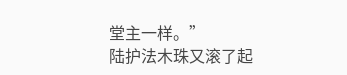堂主一样。”
陆护法木珠又滚了起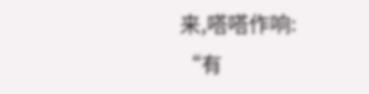来,嗒嗒作响:
“有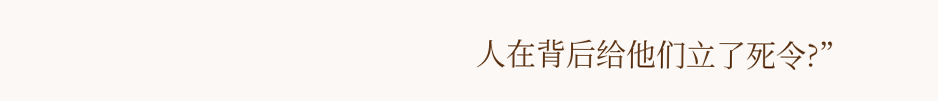人在背后给他们立了死令?”